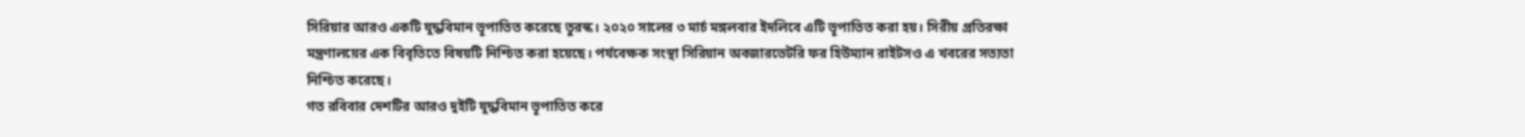সিরিয়ার আরও একটি যুদ্ধবিমান ভূপাতিত করেছে তুরস্ক। ২০২০ সালের ৩ মার্চ মঙ্গলবার ইদলিবে এটি ভূপাতিত করা হয়। সিরীয় প্রতিরক্ষা মন্ত্রণালয়ের এক বিবৃতিতে বিষয়টি নিশ্চিত করা হয়েছে। পর্যবেক্ষক সংস্থা সিরিয়ান অবজারভেটরি ফর হিউম্যান রাইটসও এ খবরের সত্যতা নিশ্চিত করেছে।
গত রবিবার দেশটির আরও দুইটি যুদ্ধবিমান ভূপাতিত করে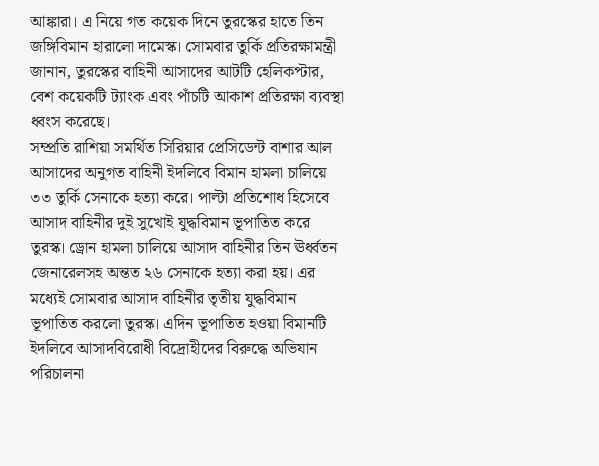আঙ্কারা। এ নিয়ে গত কয়েক দিনে তুরস্কের হাতে তিন জঙ্গিবিমান হারালো দামেস্ক। সোমবার তুর্কি প্রতিরক্ষামন্ত্রী জানান, তুরস্কের বাহিনী আসাদের আটটি হেলিকপ্টার, বেশ কয়েকটি ট্যাংক এবং পাঁচটি আকাশ প্রতিরক্ষা ব্যবস্থা ধ্বংস করেছে।
সম্প্রতি রাশিয়া সমর্থিত সিরিয়ার প্রেসিডেন্ট বাশার আল আসাদের অনুগত বাহিনী ইদলিবে বিমান হামলা চালিয়ে ৩৩ তুর্কি সেনাকে হত্যা করে। পাল্টা প্রতিশোধ হিসেবে আসাদ বাহিনীর দুই সুখোই যুদ্ধবিমান ভূপাতিত করে তুরস্ক। ড্রোন হামলা চালিয়ে আসাদ বাহিনীর তিন ঊর্ধ্বতন জেনারেলসহ অন্তত ২৬ সেনাকে হত্যা করা হয়। এর মধ্যেই সোমবার আসাদ বাহিনীর তৃতীয় যুদ্ধবিমান ভূপাতিত করলো তুরস্ক। এদিন ভূপাতিত হওয়া বিমানটি ইদলিবে আসাদবিরোধী বিদ্রোহীদের বিরুদ্ধে অভিযান পরিচালনা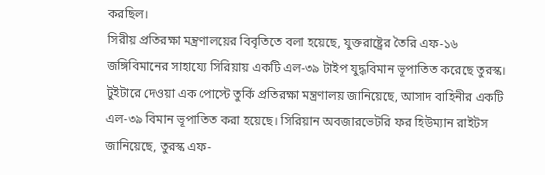করছিল।
সিরীয় প্রতিরক্ষা মন্ত্রণালয়ের বিবৃতিতে বলা হয়েছে, যুক্তরাষ্ট্রের তৈরি এফ-১৬ জঙ্গিবিমানের সাহায্যে সিরিয়ায় একটি এল-৩৯ টাইপ যুদ্ধবিমান ভূপাতিত করেছে তুরস্ক।
টুইটারে দেওয়া এক পোস্টে তুর্কি প্রতিরক্ষা মন্ত্রণালয় জানিয়েছে, আসাদ বাহিনীর একটি এল-৩৯ বিমান ভূপাতিত করা হয়েছে। সিরিয়ান অবজারভেটরি ফর হিউম্যান রাইটস জানিয়েছে, তুরস্ক এফ-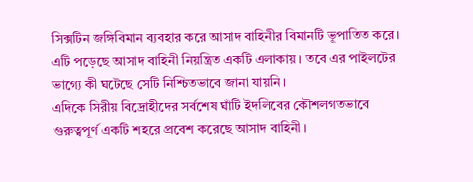সিক্সটিন জঙ্গিবিমান ব্যবহার করে আসাদ বাহিনীর বিমানটি ভূপাতিত করে। এটি পড়েছে আসাদ বাহিনী নিয়ন্ত্রিত একটি এলাকায়। তবে এর পাইলটের ভাগ্যে কী ঘটেছে সেটি নিশ্চিতভাবে জানা যায়নি।
এদিকে সিরীয় বিদ্রোহীদের সর্বশেষ ঘাঁটি ইদলিবের কৌশলগতভাবে গুরুত্বপূর্ণ একটি শহরে প্রবেশ করেছে আসাদ বাহিনী।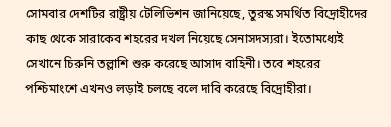সোমবার দেশটির রাষ্ট্রীয় টেলিভিশন জানিয়েছে, তুরস্ক সমর্থিত বিদ্রোহীদের কাছ থেকে সারাকেব শহরের দখল নিয়েছে সেনাসদস্যরা। ইতোমধ্যেই সেখানে চিরুনি তল্লাশি শুরু করেছে আসাদ বাহিনী। তবে শহরের পশ্চিমাংশে এখনও লড়াই চলছে বলে দাবি করেছে বিদ্রোহীরা।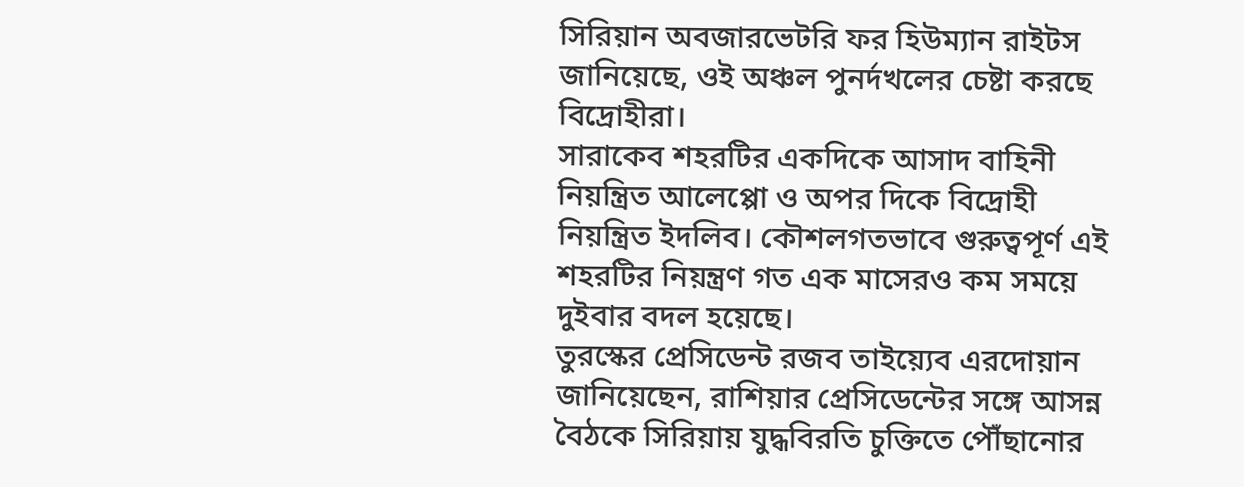সিরিয়ান অবজারভেটরি ফর হিউম্যান রাইটস জানিয়েছে, ওই অঞ্চল পুনর্দখলের চেষ্টা করছে বিদ্রোহীরা।
সারাকেব শহরটির একদিকে আসাদ বাহিনী নিয়ন্ত্রিত আলেপ্পো ও অপর দিকে বিদ্রোহী নিয়ন্ত্রিত ইদলিব। কৌশলগতভাবে গুরুত্বপূর্ণ এই শহরটির নিয়ন্ত্রণ গত এক মাসেরও কম সময়ে দুইবার বদল হয়েছে।
তুরস্কের প্রেসিডেন্ট রজব তাইয়্যেব এরদোয়ান জানিয়েছেন, রাশিয়ার প্রেসিডেন্টের সঙ্গে আসন্ন বৈঠকে সিরিয়ায় যুদ্ধবিরতি চুক্তিতে পৌঁছানোর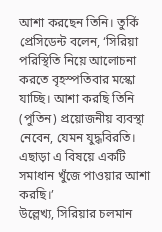আশা করছেন তিনি। তুর্কি প্রেসিডেন্ট বলেন, ‘সিরিয়া পরিস্থিতি নিয়ে আলোচনা করতে বৃহস্পতিবার মস্কো যাচ্ছি। আশা করছি তিনি (পুতিন) প্রয়োজনীয় ব্যবস্থা নেবেন, যেমন যুদ্ধবিরতি। এছাড়া এ বিষয়ে একটি সমাধান খুঁজে পাওয়ার আশা করছি।’
উল্লেখ্য, সিরিয়ার চলমান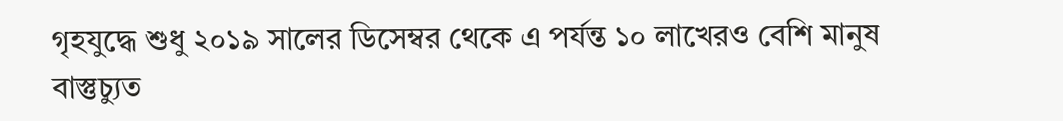গৃহযুদ্ধে শুধু ২০১৯ সালের ডিসেম্বর থেকে এ পর্যন্ত ১০ লাখেরও বেশি মানুষ বাস্তুচ্যুত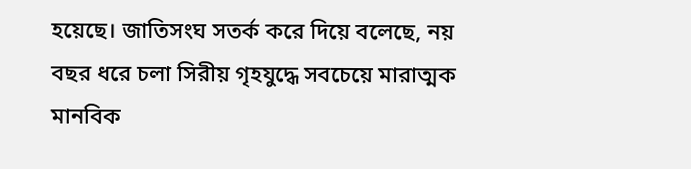হয়েছে। জাতিসংঘ সতর্ক করে দিয়ে বলেছে, নয় বছর ধরে চলা সিরীয় গৃহযুদ্ধে সবচেয়ে মারাত্মক মানবিক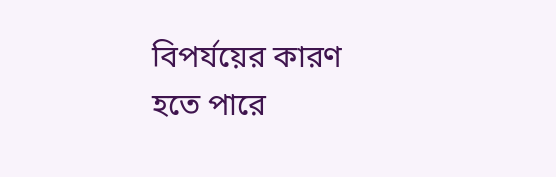বিপর্যয়ের কারণ হতে পারে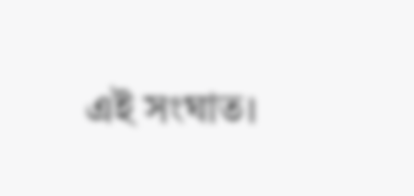এই সংঘাত।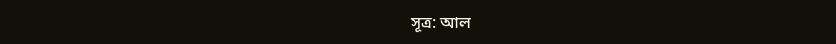সূত্র: আল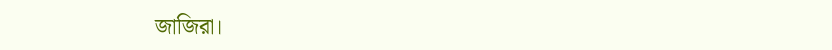জাজিরা।